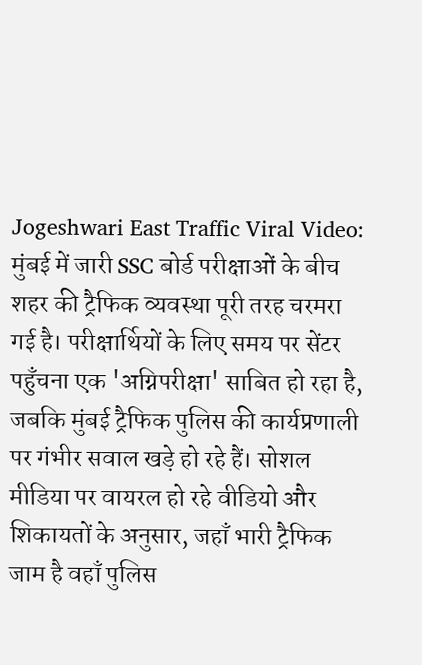Jogeshwari East Traffic Viral Video: मुंबई में जारी SSC बोर्ड परीक्षाओं के बीच शहर की ट्रैफिक व्यवस्था पूरी तरह चरमरा गई है। परीक्षार्थियों के लिए समय पर सेंटर पहुँचना एक 'अग्निपरीक्षा' साबित हो रहा है, जबकि मुंबई ट्रैफिक पुलिस की कार्यप्रणाली पर गंभीर सवाल खड़े हो रहे हैं। सोशल मीडिया पर वायरल हो रहे वीडियो और शिकायतों के अनुसार, जहाँ भारी ट्रैफिक जाम है वहाँ पुलिस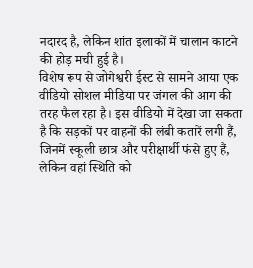नदारद है, लेकिन शांत इलाकों में चालान काटने की होड़ मची हुई है।
विशेष रूप से जोगेश्वरी ईस्ट से सामने आया एक वीडियो सोशल मीडिया पर जंगल की आग की तरह फैल रहा है। इस वीडियो में देखा जा सकता है कि सड़कों पर वाहनों की लंबी कतारें लगी हैं, जिनमें स्कूली छात्र और परीक्षार्थी फंसे हुए हैं, लेकिन वहां स्थिति को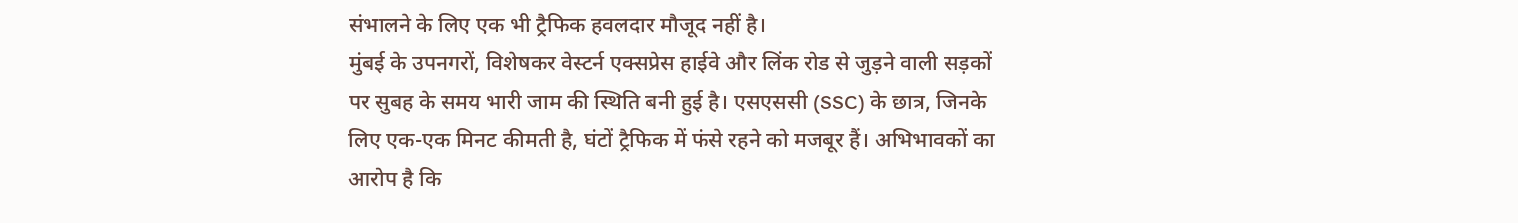संभालने के लिए एक भी ट्रैफिक हवलदार मौजूद नहीं है।
मुंबई के उपनगरों, विशेषकर वेस्टर्न एक्सप्रेस हाईवे और लिंक रोड से जुड़ने वाली सड़कों पर सुबह के समय भारी जाम की स्थिति बनी हुई है। एसएससी (SSC) के छात्र, जिनके लिए एक-एक मिनट कीमती है, घंटों ट्रैफिक में फंसे रहने को मजबूर हैं। अभिभावकों का आरोप है कि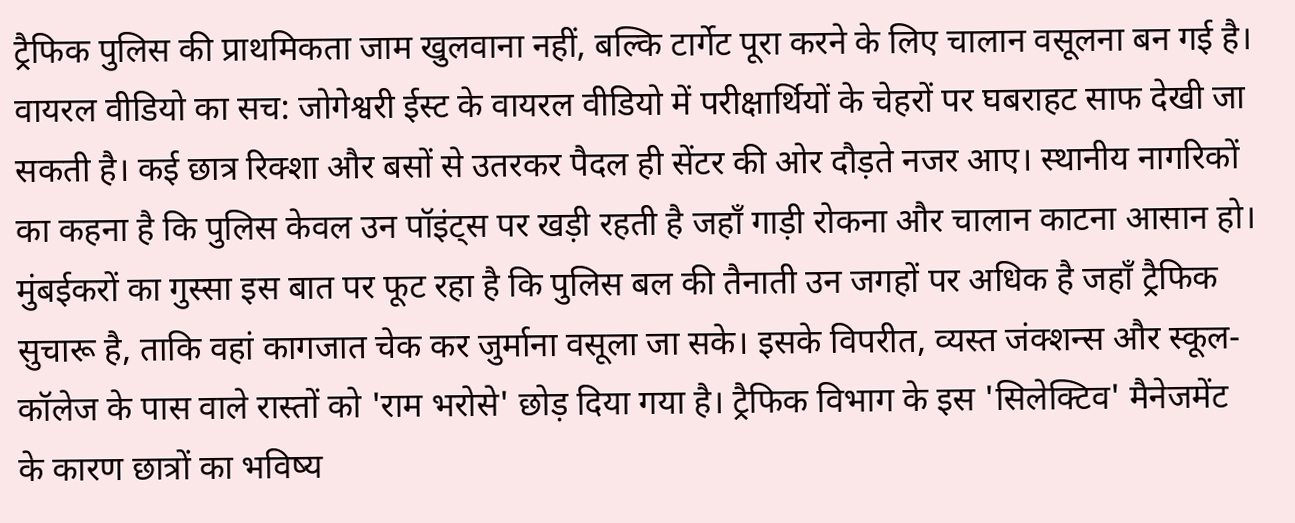ट्रैफिक पुलिस की प्राथमिकता जाम खुलवाना नहीं, बल्कि टार्गेट पूरा करने के लिए चालान वसूलना बन गई है।
वायरल वीडियो का सच: जोगेश्वरी ईस्ट के वायरल वीडियो में परीक्षार्थियों के चेहरों पर घबराहट साफ देखी जा सकती है। कई छात्र रिक्शा और बसों से उतरकर पैदल ही सेंटर की ओर दौड़ते नजर आए। स्थानीय नागरिकों का कहना है कि पुलिस केवल उन पॉइंट्स पर खड़ी रहती है जहाँ गाड़ी रोकना और चालान काटना आसान हो।
मुंबईकरों का गुस्सा इस बात पर फूट रहा है कि पुलिस बल की तैनाती उन जगहों पर अधिक है जहाँ ट्रैफिक सुचारू है, ताकि वहां कागजात चेक कर जुर्माना वसूला जा सके। इसके विपरीत, व्यस्त जंक्शन्स और स्कूल-कॉलेज के पास वाले रास्तों को 'राम भरोसे' छोड़ दिया गया है। ट्रैफिक विभाग के इस 'सिलेक्टिव' मैनेजमेंट के कारण छात्रों का भविष्य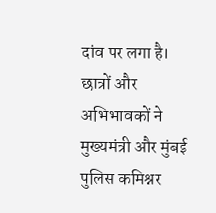दांव पर लगा है।
छात्रों और अभिभावकों ने मुख्यमंत्री और मुंबई पुलिस कमिश्नर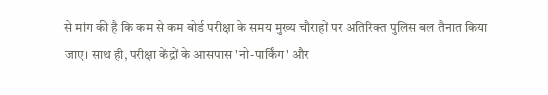से मांग की है कि कम से कम बोर्ड परीक्षा के समय मुख्य चौराहों पर अतिरिक्त पुलिस बल तैनात किया जाए। साथ ही, परीक्षा केंद्रों के आसपास 'नो-पार्किंग' और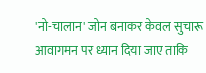'नो-चालान' जोन बनाकर केवल सुचारू आवागमन पर ध्यान दिया जाए ताकि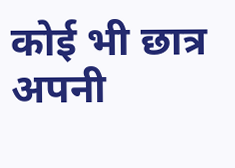कोई भी छात्र अपनी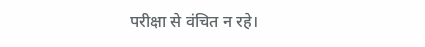परीक्षा से वंचित न रहे।